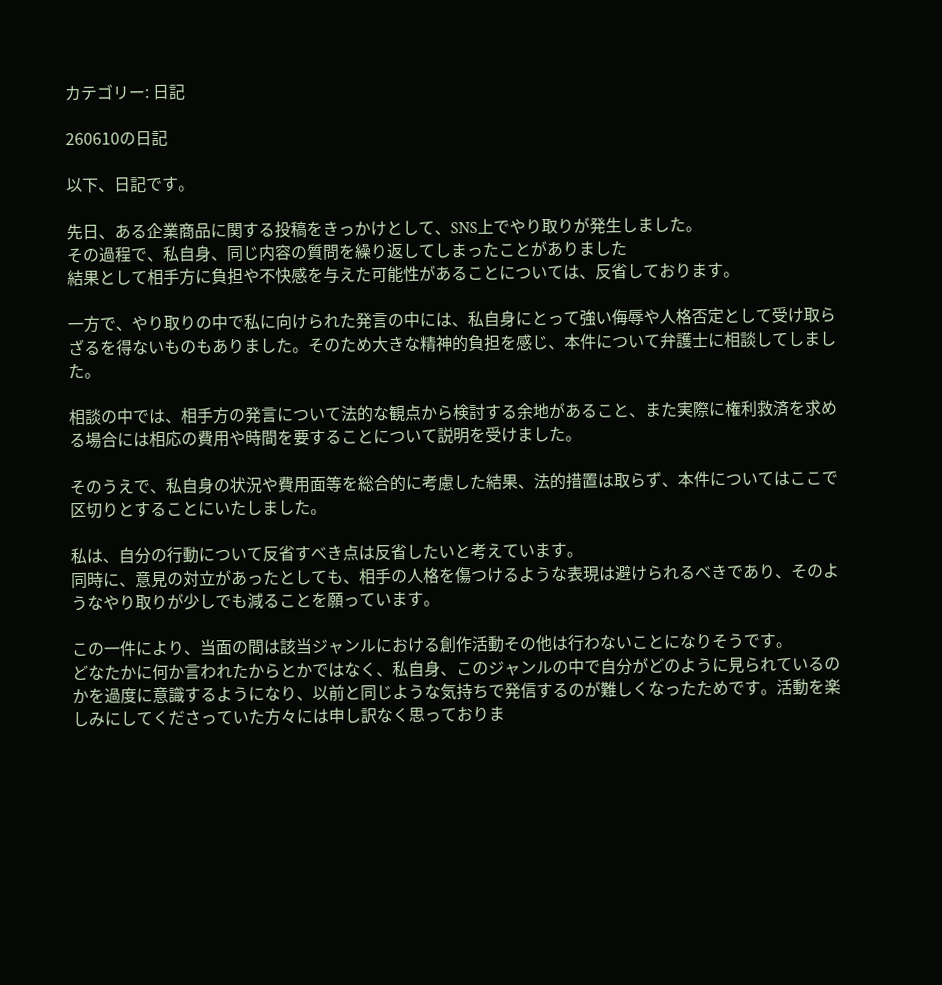カテゴリー: 日記

260610の日記

以下、日記です。

先日、ある企業商品に関する投稿をきっかけとして、SNS上でやり取りが発生しました。
その過程で、私自身、同じ内容の質問を繰り返してしまったことがありました
結果として相手方に負担や不快感を与えた可能性があることについては、反省しております。

一方で、やり取りの中で私に向けられた発言の中には、私自身にとって強い侮辱や人格否定として受け取らざるを得ないものもありました。そのため大きな精神的負担を感じ、本件について弁護士に相談してしました。

相談の中では、相手方の発言について法的な観点から検討する余地があること、また実際に権利救済を求める場合には相応の費用や時間を要することについて説明を受けました。

そのうえで、私自身の状況や費用面等を総合的に考慮した結果、法的措置は取らず、本件についてはここで区切りとすることにいたしました。

私は、自分の行動について反省すべき点は反省したいと考えています。
同時に、意見の対立があったとしても、相手の人格を傷つけるような表現は避けられるべきであり、そのようなやり取りが少しでも減ることを願っています。

この一件により、当面の間は該当ジャンルにおける創作活動その他は行わないことになりそうです。
どなたかに何か言われたからとかではなく、私自身、このジャンルの中で自分がどのように見られているのかを過度に意識するようになり、以前と同じような気持ちで発信するのが難しくなったためです。活動を楽しみにしてくださっていた方々には申し訳なく思っておりま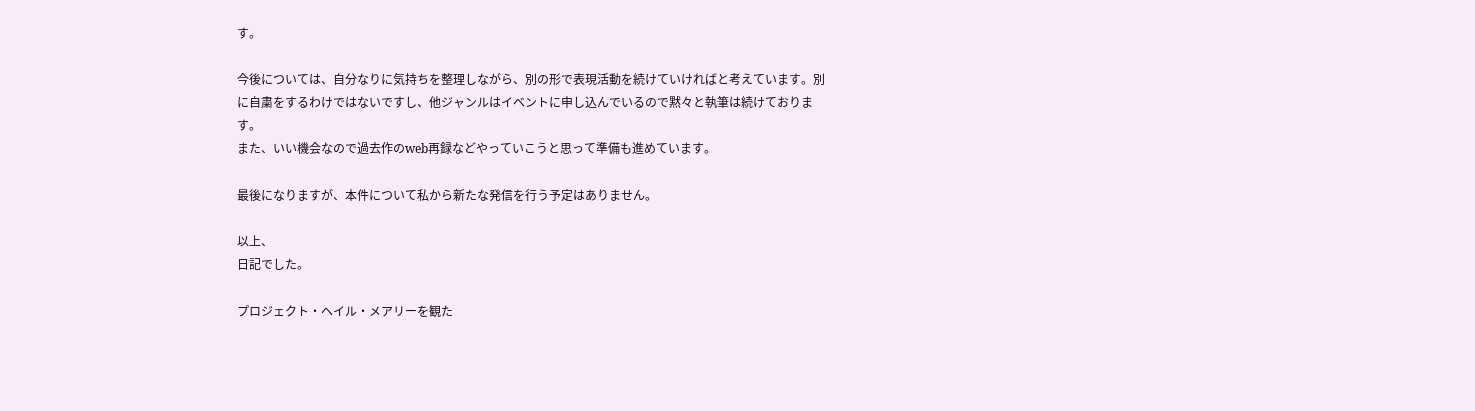す。

今後については、自分なりに気持ちを整理しながら、別の形で表現活動を続けていければと考えています。別に自粛をするわけではないですし、他ジャンルはイベントに申し込んでいるので黙々と執筆は続けております。
また、いい機会なので過去作のweb再録などやっていこうと思って準備も進めています。

最後になりますが、本件について私から新たな発信を行う予定はありません。

以上、
日記でした。

プロジェクト・ヘイル・メアリーを観た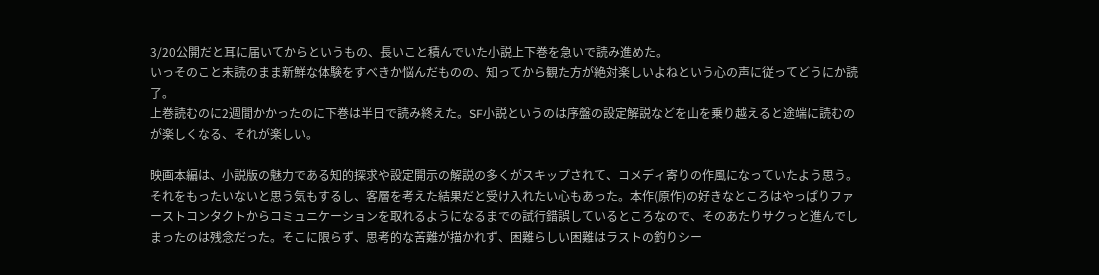3/20公開だと耳に届いてからというもの、長いこと積んでいた小説上下巻を急いで読み進めた。
いっそのこと未読のまま新鮮な体験をすべきか悩んだものの、知ってから観た方が絶対楽しいよねという心の声に従ってどうにか読了。
上巻読むのに2週間かかったのに下巻は半日で読み終えた。SF小説というのは序盤の設定解説などを山を乗り越えると途端に読むのが楽しくなる、それが楽しい。

映画本編は、小説版の魅力である知的探求や設定開示の解説の多くがスキップされて、コメディ寄りの作風になっていたよう思う。それをもったいないと思う気もするし、客層を考えた結果だと受け入れたい心もあった。本作(原作)の好きなところはやっぱりファーストコンタクトからコミュニケーションを取れるようになるまでの試行錯誤しているところなので、そのあたりサクっと進んでしまったのは残念だった。そこに限らず、思考的な苦難が描かれず、困難らしい困難はラストの釣りシー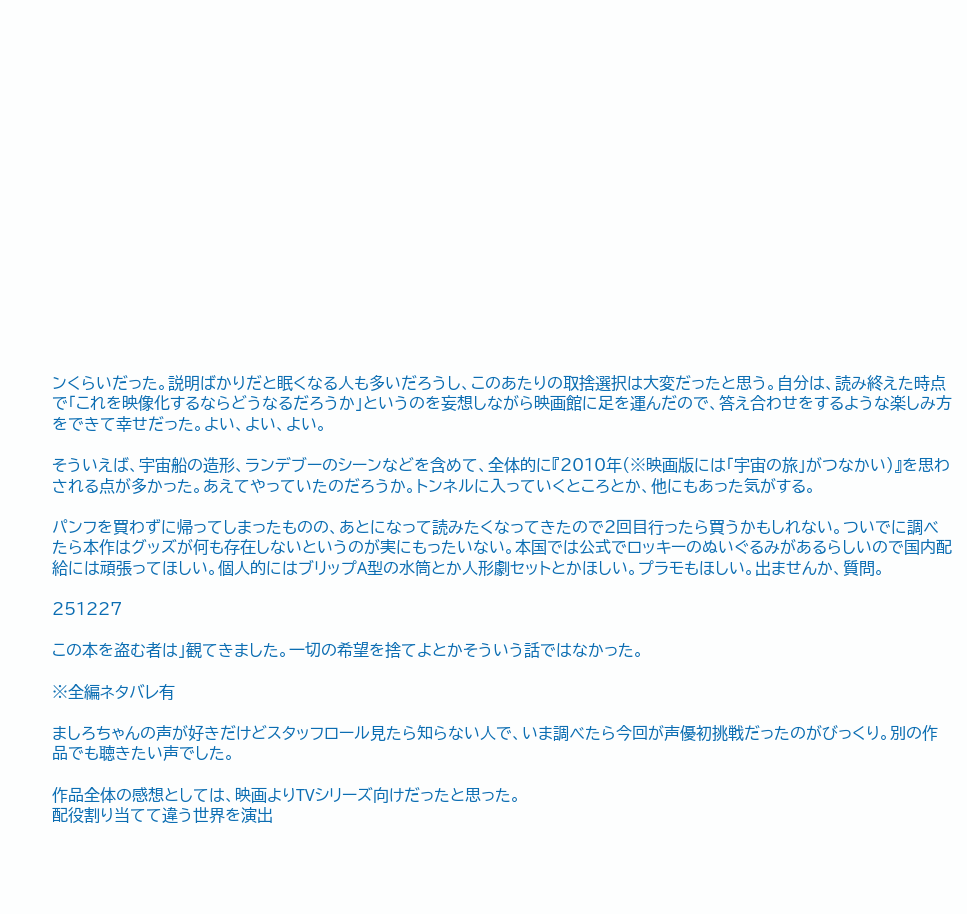ンくらいだった。説明ばかりだと眠くなる人も多いだろうし、このあたりの取捨選択は大変だったと思う。自分は、読み終えた時点で「これを映像化するならどうなるだろうか」というのを妄想しながら映画館に足を運んだので、答え合わせをするような楽しみ方をできて幸せだった。よい、よい、よい。

そういえば、宇宙船の造形、ランデブーのシーンなどを含めて、全体的に『2010年(※映画版には「宇宙の旅」がつなかい)』を思わされる点が多かった。あえてやっていたのだろうか。トンネルに入っていくところとか、他にもあった気がする。

パンフを買わずに帰ってしまったものの、あとになって読みたくなってきたので2回目行ったら買うかもしれない。ついでに調べたら本作はグッズが何も存在しないというのが実にもったいない。本国では公式でロッキーのぬいぐるみがあるらしいので国内配給には頑張ってほしい。個人的にはブリップA型の水筒とか人形劇セットとかほしい。プラモもほしい。出ませんか、質問。

251227

この本を盗む者は」観てきました。一切の希望を捨てよとかそういう話ではなかった。

※全編ネタバレ有

ましろちゃんの声が好きだけどスタッフロール見たら知らない人で、いま調べたら今回が声優初挑戦だったのがびっくり。別の作品でも聴きたい声でした。

作品全体の感想としては、映画よりTVシリーズ向けだったと思った。
配役割り当てて違う世界を演出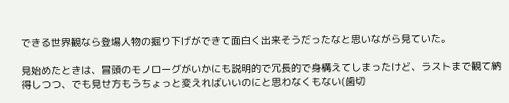できる世界観なら登場人物の掘り下げができて面白く出来そうだったなと思いながら見ていた。

見始めたときは、冒頭のモノローグがいかにも説明的で冗長的で身構えてしまったけど、ラストまで観て納得しつつ、でも見せ方もうちょっと変えればいいのにと思わなくもない(歯切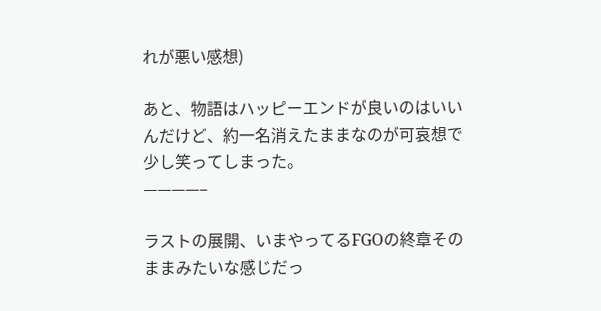れが悪い感想)

あと、物語はハッピーエンドが良いのはいいんだけど、約一名消えたままなのが可哀想で少し笑ってしまった。
————–

ラストの展開、いまやってるFGOの終章そのままみたいな感じだっ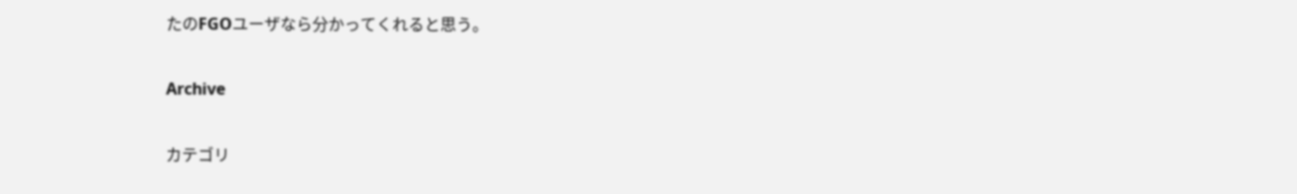たのFGOユーザなら分かってくれると思う。

Archive

カテゴリ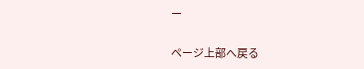ー

ページ上部へ戻る